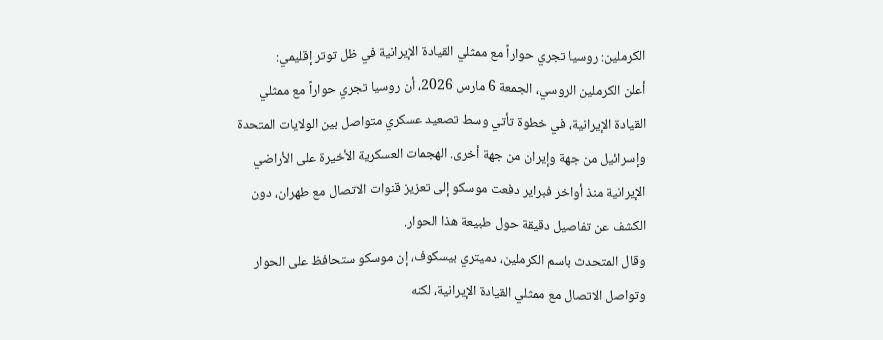الكرملين: روسيا تجري حواراً مع ممثلي القيادة الإيرانية في ظل توتر إقليمي:
أعلن الكرملين الروسي، الجمعة 6 مارس 2026، أن روسيا تجري حواراً مع ممثلي القيادة الإيرانية، في خطوة تأتي وسط تصعيد عسكري متواصل بين الولايات المتحدة وإسرائيل من جهة وإيران من جهة أخرى. الهجمات العسكرية الأخيرة على الأراضي الإيرانية منذ أواخر فبراير دفعت موسكو إلى تعزيز قنوات الاتصال مع طهران، دون الكشف عن تفاصيل دقيقة حول طبيعة هذا الحوار.
وقال المتحدث باسم الكرملين، دميتري بيسكوف، إن موسكو ستحافظ على الحوار وتواصل الاتصال مع ممثلي القيادة الإيرانية، لكنه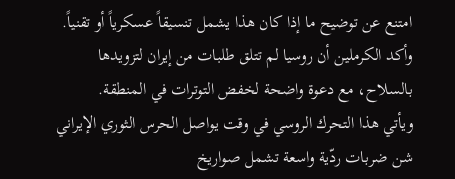امتنع عن توضيح ما إذا كان هذا يشمل تنسيقاً عسكرياً أو تقنياً. وأكد الكرملين أن روسيا لم تتلق طلبات من إيران لتزويدها بالسلاح، مع دعوة واضحة لخفض التوترات في المنطقة.
ويأتي هذا التحرك الروسي في وقت يواصل الحرس الثوري الإيراني شن ضربات ردّية واسعة تشمل صواريخ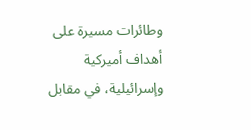وطائرات مسيرة على أهداف أميركية وإسرائيلية، في مقابل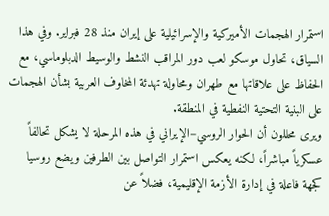استمرار الهجمات الأميركية والإسرائيلية على إيران منذ 28 فبراير. وفي هذا السياق، تحاول موسكو لعب دور المراقب النشط والوسيط الدبلوماسي، مع الحفاظ على علاقاتها مع طهران ومحاولة تهدئة المخاوف العربية بشأن الهجمات على البنية التحتية النفطية في المنطقة.
ويرى محللون أن الحوار الروسي–الإيراني في هذه المرحلة لا يشكل تحالفاً عسكرياً مباشراً، لكنه يعكس استمرار التواصل بين الطرفين ويضع روسيا كجهة فاعلة في إدارة الأزمة الإقليمية، فضلاً عن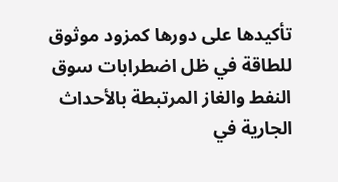تأكيدها على دورها كمزود موثوق للطاقة في ظل اضطرابات سوق النفط والغاز المرتبطة بالأحداث الجارية في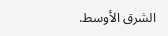الشرق الأوسط.